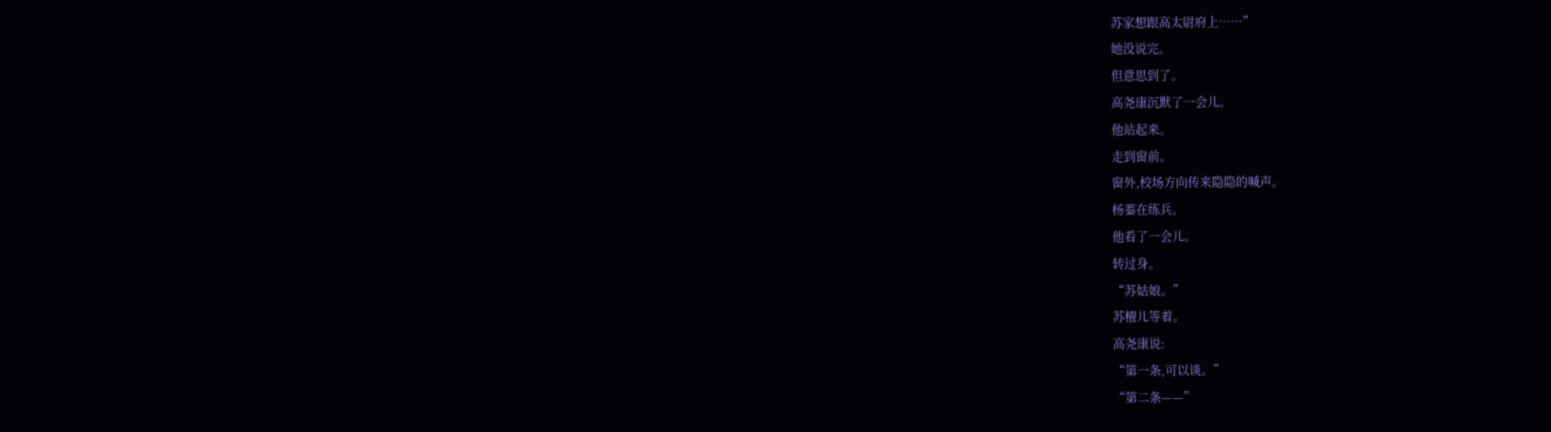苏家想跟高太尉府上……”
她没说完。
但意思到了。
高尧康沉默了一会儿。
他站起来。
走到窗前。
窗外,校场方向传来隐隐的喊声。
杨蓁在练兵。
他看了一会儿。
转过身。
“苏姑娘。”
苏檀儿等着。
高尧康说:
“第一条,可以谈。”
“第二条——”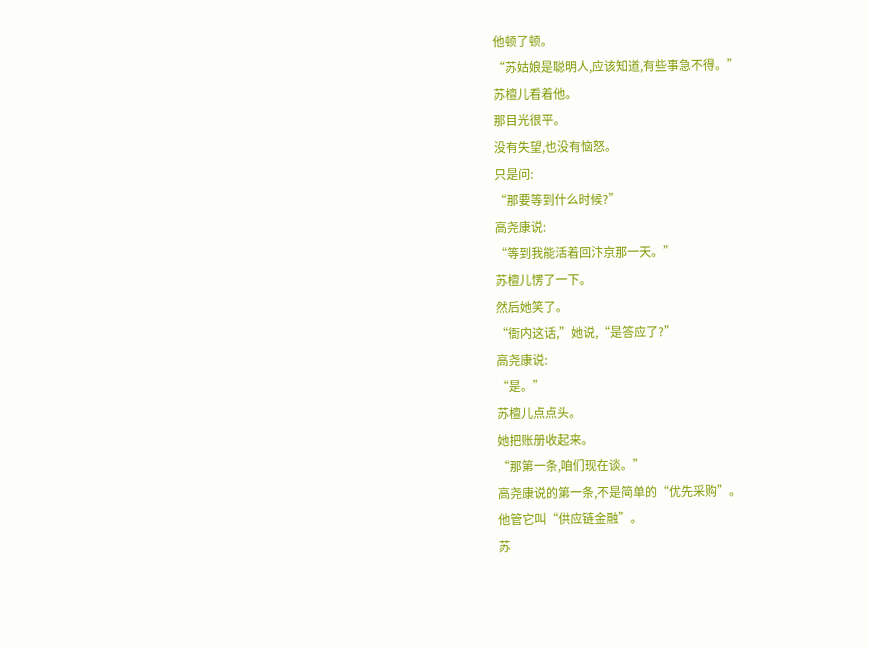他顿了顿。
“苏姑娘是聪明人,应该知道,有些事急不得。”
苏檀儿看着他。
那目光很平。
没有失望,也没有恼怒。
只是问:
“那要等到什么时候?”
高尧康说:
“等到我能活着回汴京那一天。”
苏檀儿愣了一下。
然后她笑了。
“衙内这话,”她说,“是答应了?”
高尧康说:
“是。”
苏檀儿点点头。
她把账册收起来。
“那第一条,咱们现在谈。”
高尧康说的第一条,不是简单的“优先采购”。
他管它叫“供应链金融”。
苏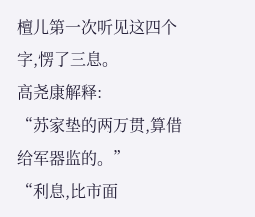檀儿第一次听见这四个字,愣了三息。
高尧康解释:
“苏家垫的两万贯,算借给军器监的。”
“利息,比市面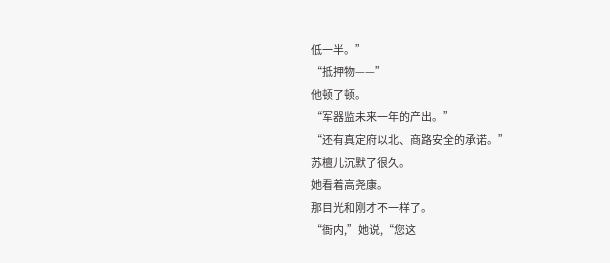低一半。”
“抵押物——”
他顿了顿。
“军器监未来一年的产出。”
“还有真定府以北、商路安全的承诺。”
苏檀儿沉默了很久。
她看着高尧康。
那目光和刚才不一样了。
“衙内,”她说,“您这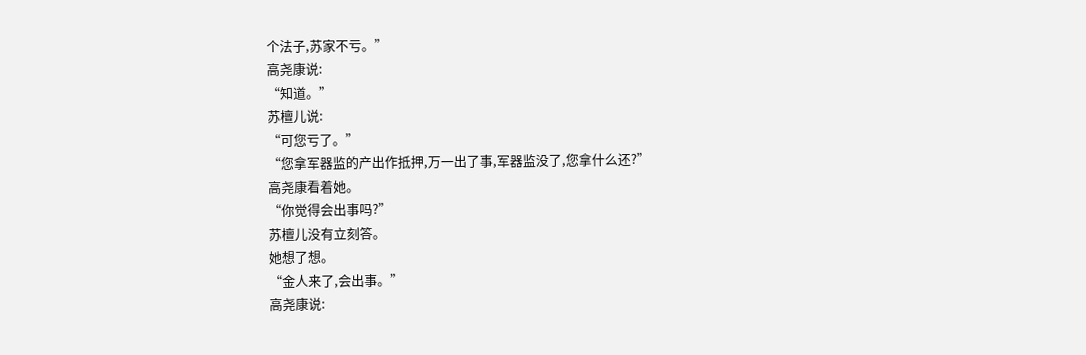个法子,苏家不亏。”
高尧康说:
“知道。”
苏檀儿说:
“可您亏了。”
“您拿军器监的产出作抵押,万一出了事,军器监没了,您拿什么还?”
高尧康看着她。
“你觉得会出事吗?”
苏檀儿没有立刻答。
她想了想。
“金人来了,会出事。”
高尧康说: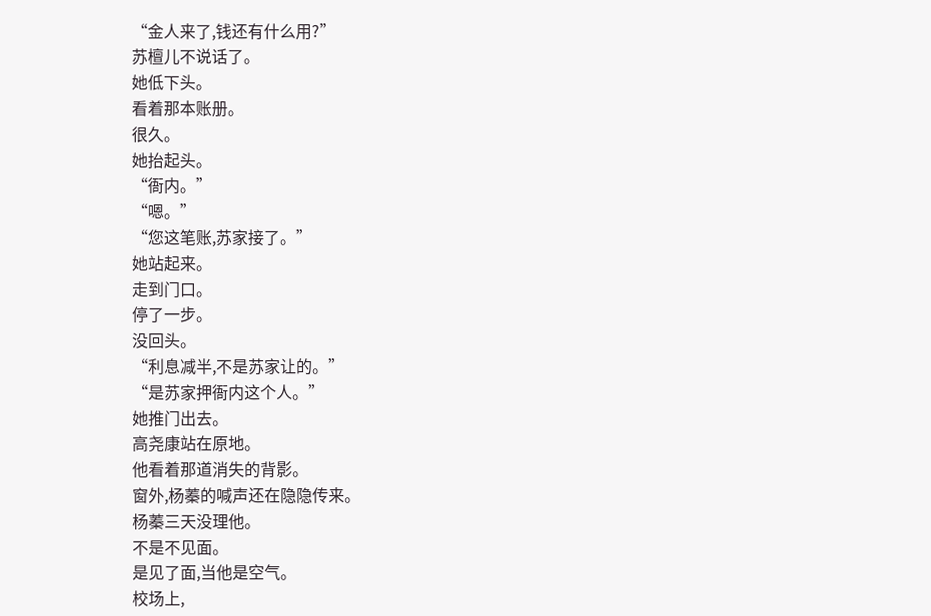“金人来了,钱还有什么用?”
苏檀儿不说话了。
她低下头。
看着那本账册。
很久。
她抬起头。
“衙内。”
“嗯。”
“您这笔账,苏家接了。”
她站起来。
走到门口。
停了一步。
没回头。
“利息减半,不是苏家让的。”
“是苏家押衙内这个人。”
她推门出去。
高尧康站在原地。
他看着那道消失的背影。
窗外,杨蓁的喊声还在隐隐传来。
杨蓁三天没理他。
不是不见面。
是见了面,当他是空气。
校场上,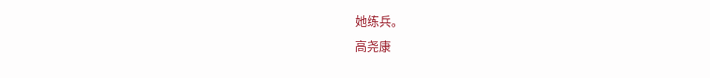她练兵。
高尧康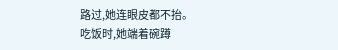路过,她连眼皮都不抬。
吃饭时,她端着碗蹲